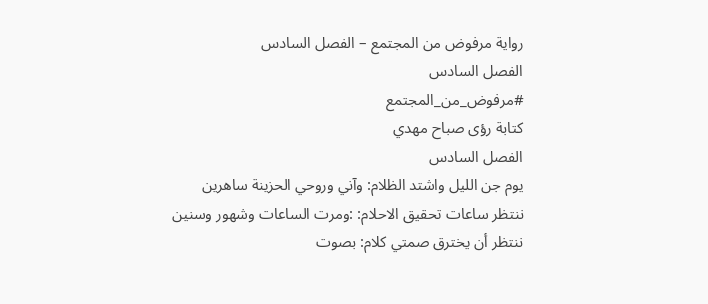رواية مرفوض من المجتمع – الفصل السادس
الفصل السادس
#مرفوض_من_المجتمع
كتابة رؤى صباح مهدي
الفصل السادس
يوم جن الليل واشتد الظلام: وآني وروحي الحزينة ساهرين
ننتظر ساعات تحقيق الاحلام: :ومرت الساعات وشهور وسنين
ننتظر أن يخترق صمتي كلام: بصوت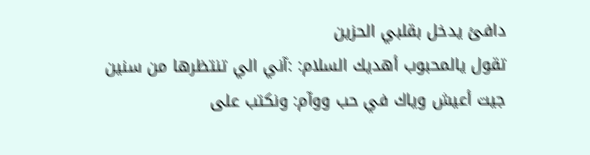دافئ يدخل بقلبي الحزين
تقول يالمحبوب أهديك السلام: :آني الي تنتظرها من سنين
جيت أعيش وياك في حب ووآم: ونكتب على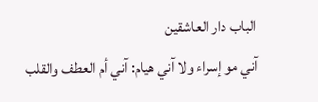الباب دار العاشقين
آني مو إسراء ولا آني هيام: آني أم العطف والقلب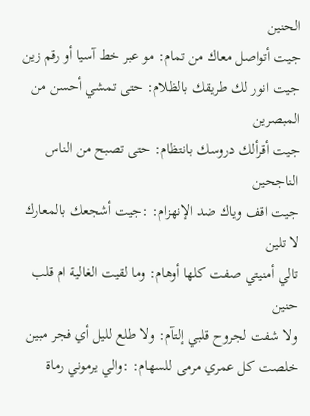الحنين
جيت أتواصل معاك من تمام: مو عبر خط آسيا أو رقم زين
جيت انور لك طريقك بالظلام: حتى تمشي أحسن من المبصرين
جيت أقرألك دروسك بانتظام: حتى تصبح من الناس الناجحين
جيت اقف وياك ضد الإنهزام: :جيت أشجعك بالمعارك لا تلين
تالي أمنيتي صفت كلها أوهام: وما لقيت الغالية ام قلب حنين
ولا شفت لجروح قلبي إلتآم: ولا طلع لليل أي فجر مبين
خلصت كل عمري مرمى للسهام: :والي يرموني رماة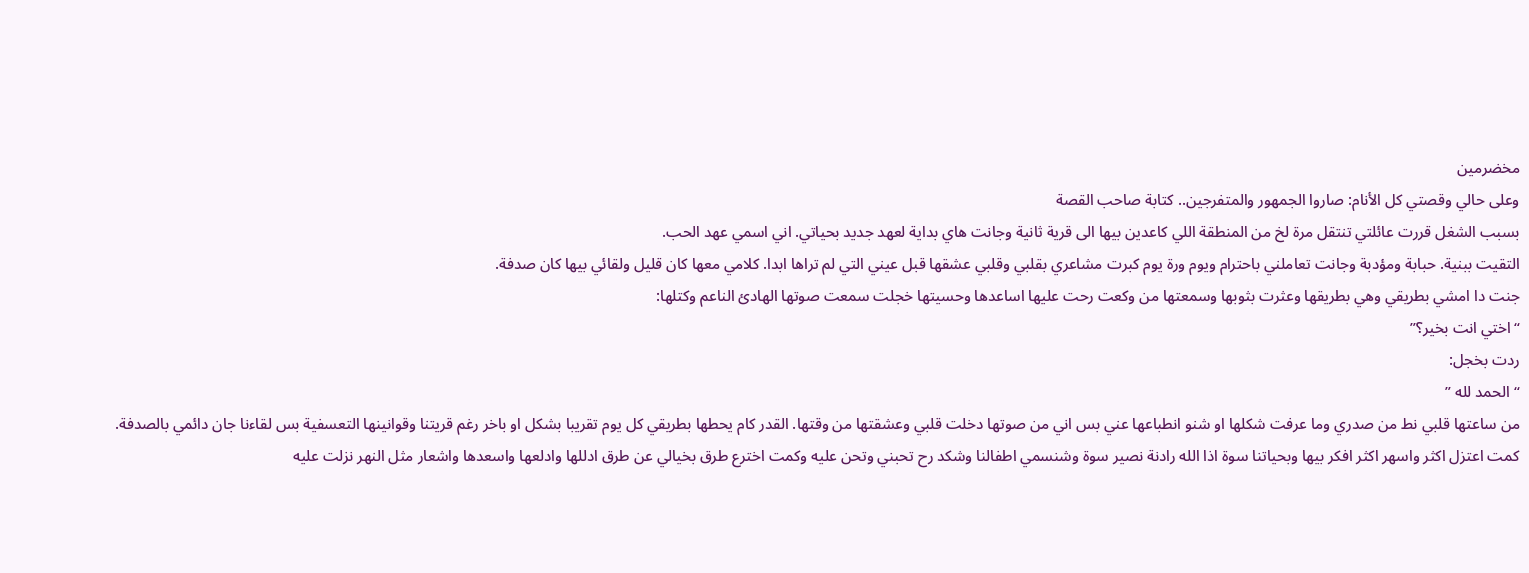مخضرمين
وعلى حالي وقصتي كل الأنام: صاروا الجمهور والمتفرجين.. كتابة صاحب القصة
بسبب الشغل قررت عائلتي تنتقل مرة لخ من المنطقة اللي كاعدين بيها الى قرية ثانية وجانت هاي بداية لعهد جديد بحياتي. اني اسمي عهد الحب.
التقيت ببنية. حبابة ومؤدبة وجانت تعاملني باحترام ويوم ورة يوم كبرت مشاعري بقلبي وقلبي عشقها قبل عيني التي لم تراها ابدا. كلامي معها كان قليل ولقائي بيها كان صدفة.
جنت دا امشي بطريقي وهي بطريقها وعثرت بثوبها وسمعتها من وكعت رحت عليها اساعدها وحسيتها خجلت سمعت صوتها الهادئ الناعم وكتلها:
“اختي انت بخير؟”
ردت بخجل:
“الحمد لله ”
من ساعتها قلبي نط من صدري وما عرفت شكلها او شنو انطباعها عني بس اني من صوتها دخلت قلبي وعشقتها من وقتها. القدر كام يحطها بطريقي كل يوم تقريبا بشكل او باخر رغم قريتنا وقوانينها التعسفية بس لقاءنا جان دائمي بالصدفة.
كمت اعتزل اكثر واسهر اكثر افكر بيها وبحياتنا سوة اذا الله رادنة نصير سوة وشنسمي اطفالنا وشكد رح تحبني وتحن عليه وكمت اخترع طرق بخيالي عن طرق ادللها وادلعها واسعدها واشعار مثل النهر نزلت عليه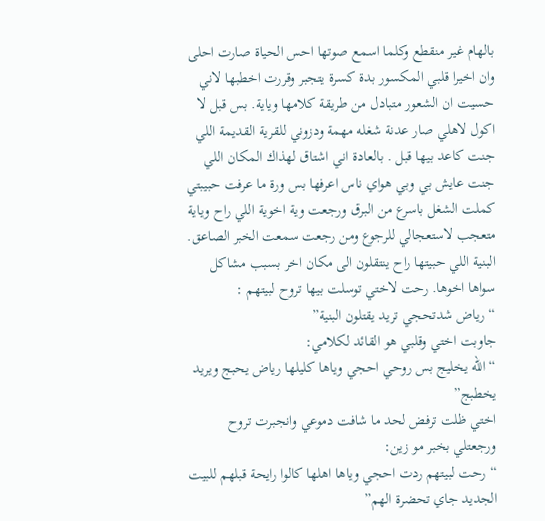بالهام غير منقطع وكلما اسمع صوتها احس الحياة صارت احلى وان اخيرا قلبي المكسور بدة كسرة يتجبر وقررت اخطبها لاني حسيت ان الشعور متبادل من طريقة كلامها وياية. بس قبل لا اكول لاهلي صار عدنة شغله مهمة ودزوني للقرية القديمة اللي جنت كاعد بيها قبل . بالعادة اني اشتاق لهذاك المكان اللي جنت عايش بي وبي هواي ناس اعرفها بس ورة ما عرفت حبيبتي كملت الشغل باسرع من البرق ورجعت وية اخوية اللي راح وياية متعجب لاستعجالي للرجوع ومن رجعت سمعت الخبر الصاعق.
البنية اللي حبيتها راح ينتقلون الى مكان اخر بسبب مشاكل سواها اخوها. رحت لاختي توسلت بيها تروح لبيتهم :
“رياض شدتحجي تريد يقتلون البنية”
جاوبت اختي وقلبي هو القائد لكلامي:
“الله يخليج بس روحي احجي وياها كليلها رياض يحبج ويريد يخطبج”
اختي ظلت ترفض لحد ما شافت دموعي وانجبرت تروح ورجعتلي بخبر مو زين:
“رحت لبيتهم ردت احجي وياها اهلها كالوا رايحة قبلهم للبيت الجديد جاي تحضرة الهم”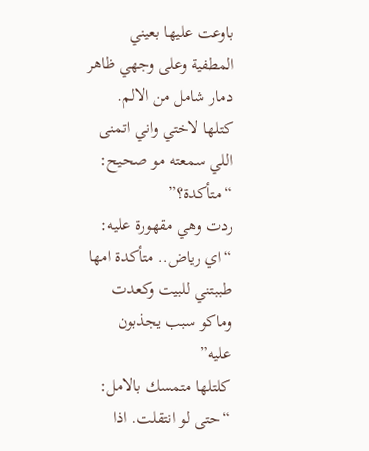باوعت عليها بعيني المطفية وعلى وجهي ظاهر دمار شامل من الالم. كتلها لاختي واني اتمنى اللي سمعته مو صحيح:
“متأكدة؟”
ردت وهي مقهورة عليه:
“اي رياض.. متأكدة امها طببتني للبيت وكعدت وماكو سبب يجذبون عليه”
كلتلها متمسك بالامل:
“حتى لو انتقلت. اذا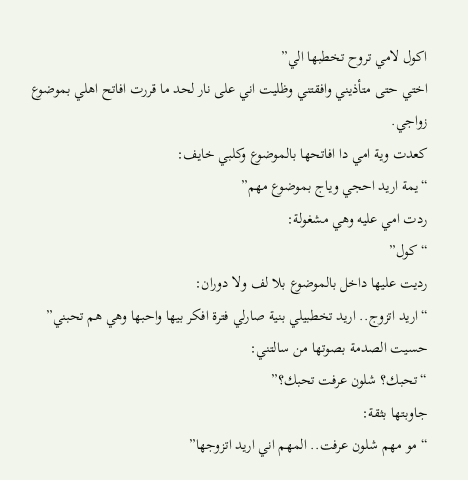اكول لامي تروح تخطبها الي”
اختي حتى متأذيني وافقتني وظليت اني على نار لحد ما قررت افاتح اهلي بموضوع زواجي.
كعدت وية امي دا افاتحها بالموضوع وكلبي خايف:
“يمة اريد احجي وياج بموضوع مهم”
ردت امي عليه وهي مشغولة:
“كول”
رديت عليها داخل بالموضوع بلا لف ولا دوران:
“اريد اتزوج.. اريد تخطبيلي بنية صارلي فترة افكر بيها واحبها وهي هم تحبني”
حسيت الصدمة بصوتها من سالتني:
“تحبك؟ شلون عرفت تحبك؟”
جاوبتها بثقة:
“مو مهم شلون عرفت.. المهم اني اريد اتزوجها”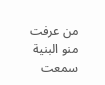من عرفت منو البنية سمعت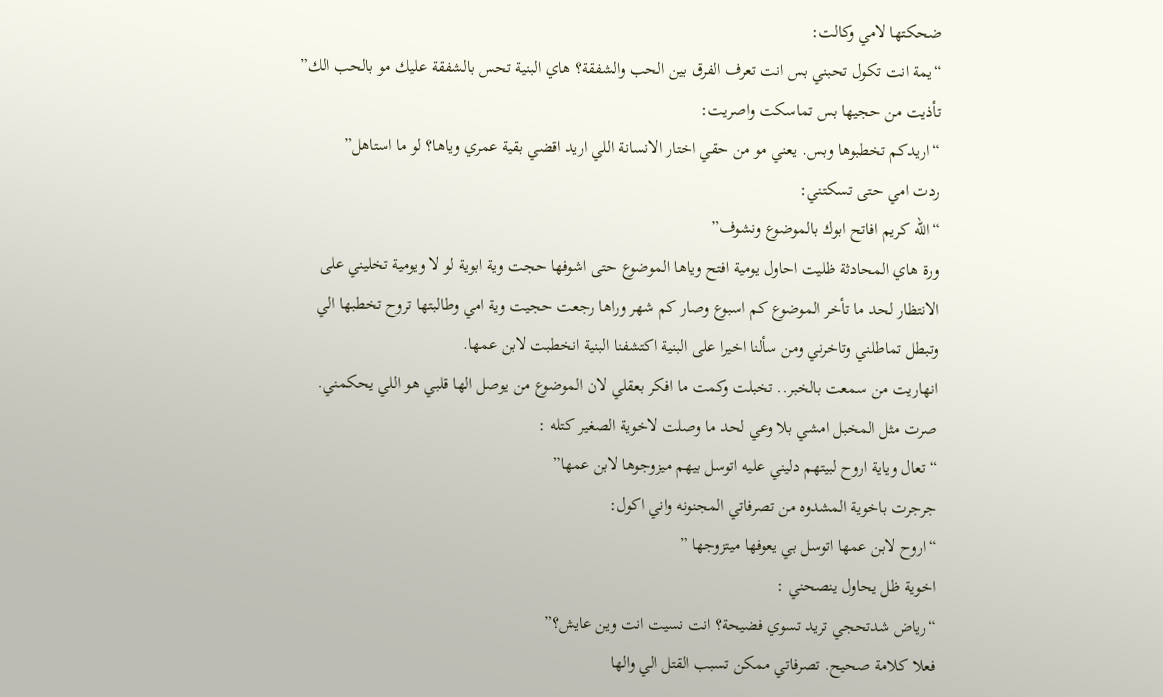ضحكتها لامي وكالت:
“يمة انت تكول تحبني بس انت تعرف الفرق بين الحب والشفقة؟ هاي البنية تحس بالشفقة عليك مو بالحب الك”
تأذيت من حجيها بس تماسكت واصريت:
“اريدكم تخطبوها وبس. يعني مو من حقي اختار الانسانة اللي اريد اقضي بقية عمري وياها؟ لو ما استاهل”
ردت امي حتى تسكتني:
“الله كريم افاتح ابوك بالموضوع ونشوف”
ورة هاي المحادثة ظليت احاول يومية افتح وياها الموضوع حتى اشوفها حجت وية ابوية لو لا ويومية تخليني على الانتظار لحد ما تأخر الموضوع كم اسبوع وصار كم شهر وراها رجعت حجيت وية امي وطالبتها تروح تخطبها الي وتبطل تماطلني وتاخرني ومن سألنا اخيرا على البنية اكتشفنا البنية انخطبت لابن عمها.
انهاريت من سمعت بالخبر.. تخبلت وكمت ما افكر بعقلي لان الموضوع من يوصل الها قلبي هو اللي يحكمني. صرت مثل المخبل امشي بلا وعي لحد ما وصلت لاخوية الصغير كتله :
“تعال وياية اروح لبيتهم دليني عليه اتوسل بيهم ميزوجوها لابن عمها”
جرجرت باخوية المشدوه من تصرفاتي المجنونه واني اكول:
“اروح لابن عمها اتوسل بي يعوفها ميتزوجها ”
اخوية ظل يحاول ينصحني :
“رياض شدتحجي تريد تسوي فضيحة؟ انت نسيت انت وين عايش؟”
فعلا كلامة صحيح. تصرفاتي ممكن تسبب القتل الي والها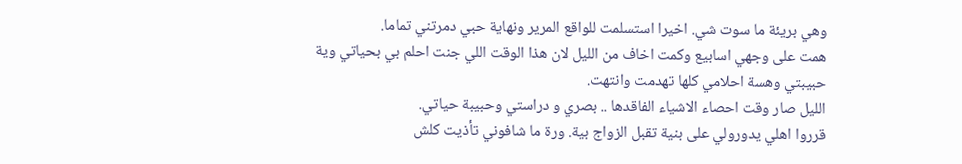وهي بريئة ما سوت شي. اخيرا استسلمت للواقع المرير ونهاية حبي دمرتني تماما.
همت على وجهي اسابيع وكمت اخاف من الليل لان هذا الوقت اللي جنت احلم بي بحياتي وية حبيبتي وهسة احلامي كلها تهدمت وانتهت.
الليل صار وقت احصاء الاشياء الفاقدها .. بصري و دراستي وحبيبة حياتي.
قرروا اهلي يدورولي على بنية تقبل الزواج بية. ورة ما شافوني تأذيت كلش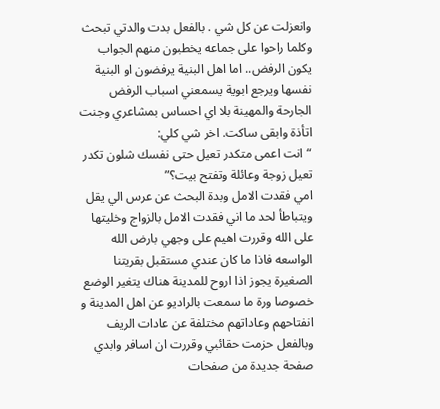وانعزلت عن كل شي . بالفعل بدت والدتي تبحث وكلما راحوا على جماعه يخطبون منهم الجواب يكون الرفض.. اما اهل البنية يرفضون او البنية نفسها ويرجع ابوية يسمعني اسباب الرفض الجارحة والمهينة بلا اي احساس بمشاعري وجنت اتأذة وابقى ساكت. اخر شي كلي:
“انت اعمى متكدر تعيل حتى نفسك شلون تكدر تعيل زوجة وعائلة وتفتح بيت؟”
امي فقدت الامل وبدة البحث عن عرس الي يقل ويتباطأ لحد ما اني فقدت الامل بالزواج وخليتها على الله وقررت اهيم على وجهي بارض الله الواسعه فاذا ما كان عندي مستقبل بقريتنا الصغيرة يجوز اذا اروح للمدينة هناك يتغير الوضع خصوصا ورة ما سمعت بالراديو عن اهل المدينة و انفتاحهم وعاداتهم مختلفة عن عادات الريف وبالفعل حزمت حقائبي وقررت ان اسافر وابدي صفحة جديدة من صفحات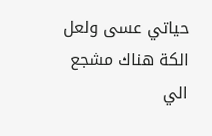حياتي عسى ولعل الكة هناك مشجع الي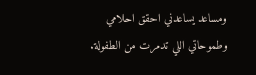ومساعد يساعدني احقق احلامي وطموحاتي اللي تدمرت من الطفولة.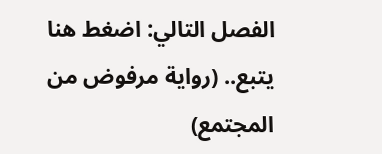الفصل التالي: اضغط هنا
يتبع.. (رواية مرفوض من المجتمع)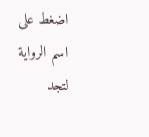اضغط على اسم الرواية لتجد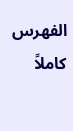الفهرس كاملاً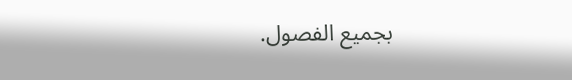بجميع الفصول.